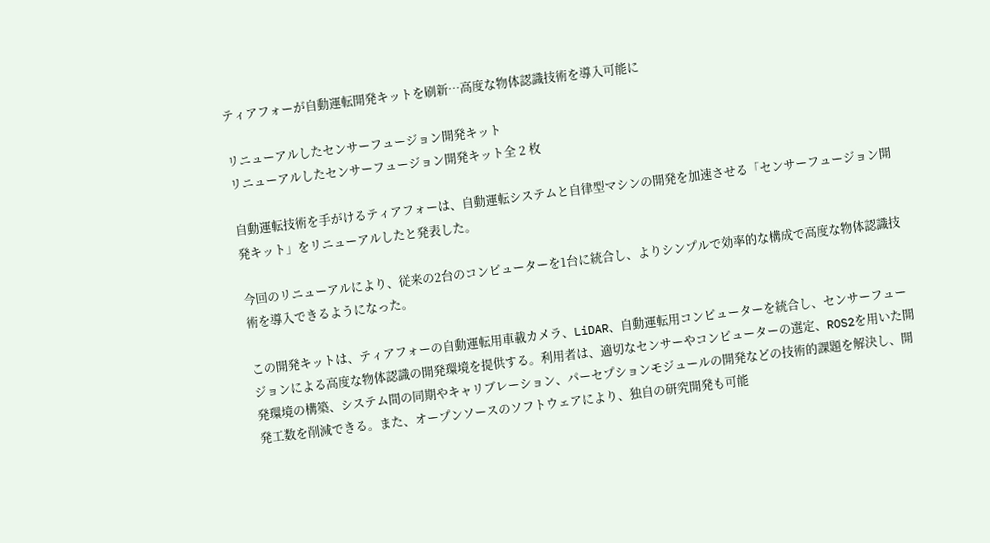ティアフォーが自動運転開発キットを刷新…高度な物体認識技術を導入可能に

リニューアルしたセンサーフュージョン開発キット
リニューアルしたセンサーフュージョン開発キット全 2 枚

自動運転技術を手がけるティアフォーは、自動運転システムと自律型マシンの開発を加速させる「センサーフュージョン開発キット」をリニューアルしたと発表した。

今回のリニューアルにより、従来の2台のコンピューターを1台に統合し、よりシンプルで効率的な構成で高度な物体認識技術を導入できるようになった。

この開発キットは、ティアフォーの自動運転用車載カメラ、LiDAR、自動運転用コンピューターを統合し、センサーフュージョンによる高度な物体認識の開発環境を提供する。利用者は、適切なセンサーやコンピューターの選定、ROS2を用いた開発環境の構築、システム間の同期やキャリブレーション、パーセプションモジュールの開発などの技術的課題を解決し、開発工数を削減できる。また、オープンソースのソフトウェアにより、独自の研究開発も可能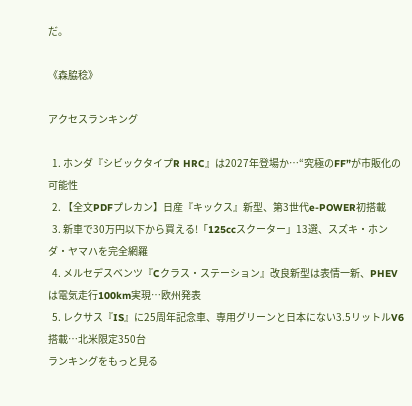だ。

《森脇稔》

アクセスランキング

  1. ホンダ『シビックタイプR HRC』は2027年登場か…“究極のFF”が市販化の可能性
  2. 【全文PDFプレカン】日産『キックス』新型、第3世代e-POWER初搭載
  3. 新車で30万円以下から買える!「125ccスクーター」13選、スズキ・ホンダ・ヤマハを完全網羅
  4. メルセデスベンツ『Cクラス・ステーション』改良新型は表情一新、PHEVは電気走行100km実現…欧州発表
  5. レクサス『IS』に25周年記念車、専用グリーンと日本にない3.5リットルV6搭載…北米限定350台
ランキングをもっと見る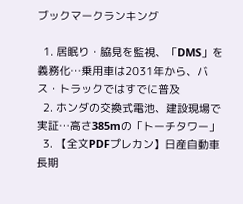ブックマークランキング

  1. 居眠り・脇見を監視、「DMS」を義務化…乗用車は2031年から、バス・トラックではすでに普及
  2. ホンダの交換式電池、建設現場で実証…高さ385mの「トーチタワー」
  3. 【全文PDFプレカン】日産自動車 長期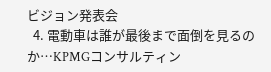ビジョン発表会
  4. 電動車は誰が最後まで面倒を見るのか…KPMGコンサルティン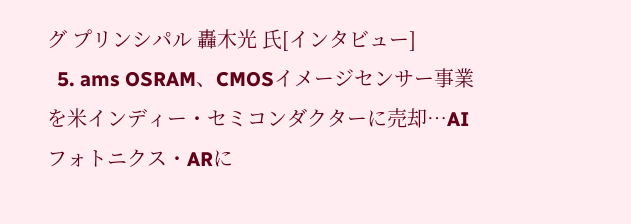グ プリンシパル 轟木光 氏[インタビュー]
  5. ams OSRAM、CMOSイメージセンサー事業を米インディー・セミコンダクターに売却…AIフォトニクス・ARに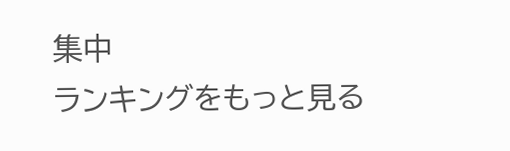集中
ランキングをもっと見る